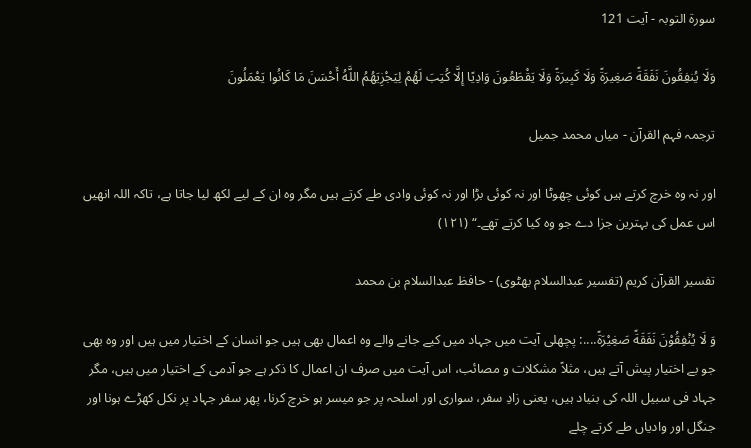سورة التوبہ - آیت 121

وَلَا يُنفِقُونَ نَفَقَةً صَغِيرَةً وَلَا كَبِيرَةً وَلَا يَقْطَعُونَ وَادِيًا إِلَّا كُتِبَ لَهُمْ لِيَجْزِيَهُمُ اللَّهُ أَحْسَنَ مَا كَانُوا يَعْمَلُونَ

ترجمہ فہم القرآن - میاں محمد جمیل

اور نہ وہ خرچ کرتے ہیں کوئی چھوٹا اور نہ کوئی بڑا اور نہ کوئی وادی طے کرتے ہیں مگر وہ ان کے لیے لکھ لیا جاتا ہے، تاکہ اللہ انھیں اس عمل کی بہترین جزا دے جو وہ کیا کرتے تھے۔“ (١٢١)

تفسیر القرآن کریم (تفسیر عبدالسلام بھٹوی) - حافظ عبدالسلام بن محمد

وَ لَا يُنْفِقُوْنَ نَفَقَةً صَغِيْرَةً....: پچھلی آیت میں جہاد میں کیے جانے والے وہ اعمال بھی ہیں جو انسان کے اختیار میں ہیں اور وہ بھی جو بے اختیار پیش آتے ہیں، مثلاً مشکلات و مصائب، اس آیت میں صرف ان اعمال کا ذکر ہے جو آدمی کے اختیار میں ہیں، مگر جہاد فی سبیل اللہ کی بنیاد ہیں، یعنی زادِ سفر، سواری اور اسلحہ پر جو میسر ہو خرچ کرنا، پھر سفر جہاد پر نکل کھڑے ہونا اور جنگل اور وادیاں طے کرتے چلے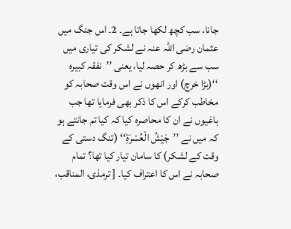جانا، سب کچھ لکھا جاتا ہے۔ 2۔ اس جنگ میں عثمان رضی اللہ عنہ نے لشکر کی تیاری میں سب سے بڑھ کر حصہ لیا، یعنی ’’نفقہ کبیرہ ‘‘(بڑا خرچ) اور انھوں نے اس وقت صحابہ کو مخاطب کرکے اس کا ذکر بھی فرمایا تھا جب باغیوں نے ان کا محاصرہ کیا کہ کیا تم جانتے ہو کہ میں نے ’’جَيْشُ الْعُسْرَةِ‘‘ (تنگ دستی کے وقت کے لشکر) کا سامان تیار کیا تھا؟ تمام صحابہ نے اس کا اعتراف کیا۔ [ ترمذی، المناقب،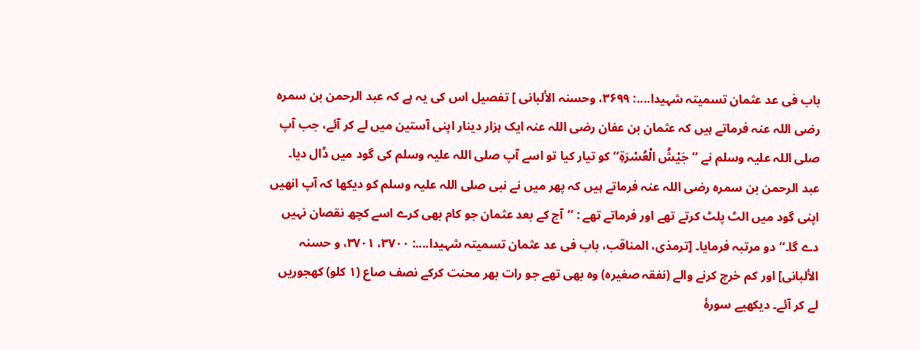باب فی عد عثمان تسمیتہ شہیدا....: ۳۶۹۹، وحسنہ الألبانی ] تفصیل اس کی یہ ہے کہ عبد الرحمن بن سمرہ رضی اللہ عنہ فرماتے ہیں کہ عثمان بن عفان رضی اللہ عنہ ایک ہزار دینار اپنی آستین میں لے کر آئے، جب آپ صلی اللہ علیہ وسلم نے ’’جَيْشُ الْعُسْرَةِ‘‘ کو تیار کیا تو اسے آپ صلی اللہ علیہ وسلم کی گود میں ڈال دیا۔ عبد الرحمن بن سمرہ رضی اللہ عنہ فرماتے ہیں کہ پھر میں نے نبی صلی اللہ علیہ وسلم کو دیکھا کہ آپ انھیں اپنی گود میں الٹ پلٹ کرتے تھے اور فرماتے تھے : ’’آج کے بعد عثمان جو کام بھی کرے اسے کچھ نقصان نہیں دے گا۔‘‘ دو مرتبہ فرمایا۔ [ترمذی، المناقب، باب فی عد عثمان تسمیتہ شہیدا....: ۳۷۰۰، ۳۷۰۱، و حسنہ الألبانی] اور کم خرچ کرنے والے (نفقہ صغیرہ) وہ بھی تھے جو رات بھر محنت کرکے نصف صاع (۱ کلو) کھجوریں لے کر آئے۔ دیکھیے سورۂ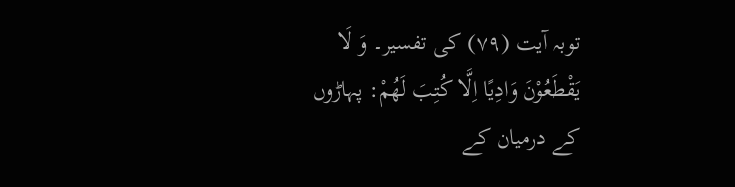توبہ آیت (۷۹) کی تفسیر۔ وَ لَا يَقْطَعُوْنَ وَادِيًا اِلَّا كُتِبَ لَهُمْ: پہاڑوں کے درمیان کے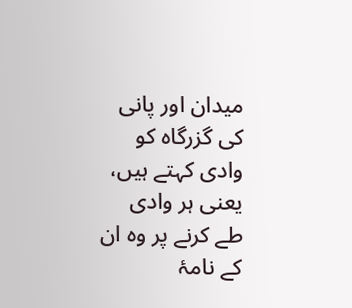میدان اور پانی کی گزرگاہ کو وادی کہتے ہیں، یعنی ہر وادی طے کرنے پر وہ ان کے نامۂ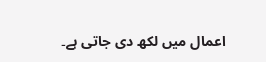اعمال میں لکھ دی جاتی ہے۔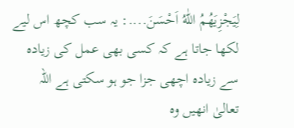لِيَجْزِيَهُمُ اللّٰهُ اَحْسَنَ....: یہ سب کچھ اس لیے لکھا جاتا ہے کہ کسی بھی عمل کی زیادہ سے زیادہ اچھی جزا جو ہو سکتی ہے اللہ تعالیٰ انھیں وہ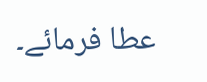عطا فرمائے۔